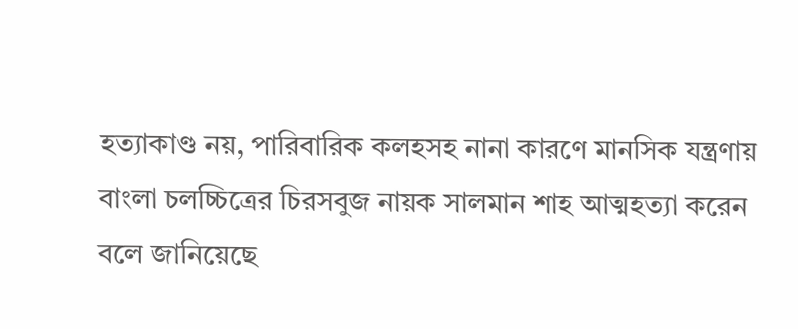হত্যাকাণ্ড নয়, পারিবারিক কলহসহ নানা কারণে মানসিক যন্ত্রণায় বাংলা চলচ্চিত্রের চিরসবুজ নায়ক সালমান শাহ আত্মহত্যা করেন বলে জানিয়েছে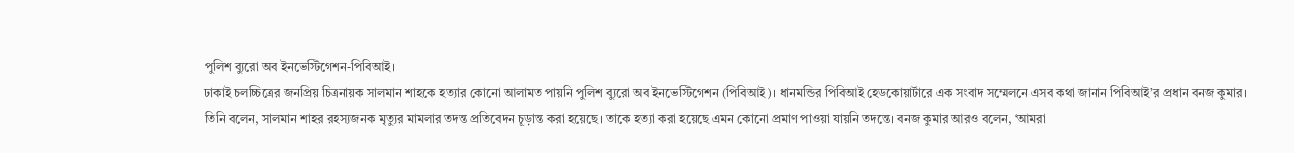পুলিশ ব্যুরো অব ইনভেস্টিগেশন-পিবিআই।
ঢাকাই চলচ্চিত্রের জনপ্রিয় চিত্রনায়ক সালমান শাহকে হত্যার কোনো আলামত পায়নি পুলিশ ব্যুরো অব ইনভেস্টিগেশন (পিবিআই)। ধানমন্ডির পিবিআই হেডকোয়ার্টারে এক সংবাদ সম্মেলনে এসব কথা জানান পিবিআই’র প্রধান বনজ কুমার।
তিনি বলেন, সালমান শাহর রহস্যজনক মৃত্যুর মামলার তদন্ত প্রতিবেদন চূড়ান্ত করা হয়েছে। তাকে হত্যা করা হয়েছে এমন কোনো প্রমাণ পাওয়া যায়নি তদন্তে। বনজ কুমার আরও বলেন, ‘আমরা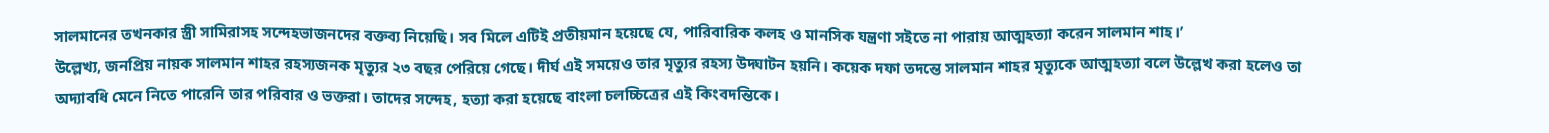সালমানের তখনকার স্ত্রী সামিরাসহ সন্দেহভাজনদের বক্তব্য নিয়েছি। সব মিলে এটিই প্রতীয়মান হয়েছে যে, পারিবারিক কলহ ও মানসিক যন্ত্রণা সইতে না পারায় আত্মহত্যা করেন সালমান শাহ।’
উল্লেখ্য, জনপ্রিয় নায়ক সালমান শাহর রহস্যজনক মৃত্যুর ২৩ বছর পেরিয়ে গেছে। দীর্ঘ এই সময়েও তার মৃত্যুর রহস্য উদ্ঘাটন হয়নি। কয়েক দফা তদন্তে সালমান শাহর মৃত্যুকে আত্মহত্যা বলে উল্লেখ করা হলেও তা অদ্যাবধি মেনে নিতে পারেনি তার পরিবার ও ভক্তরা। তাদের সন্দেহ, হত্যা করা হয়েছে বাংলা চলচ্চিত্রের এই কিংবদন্তিকে।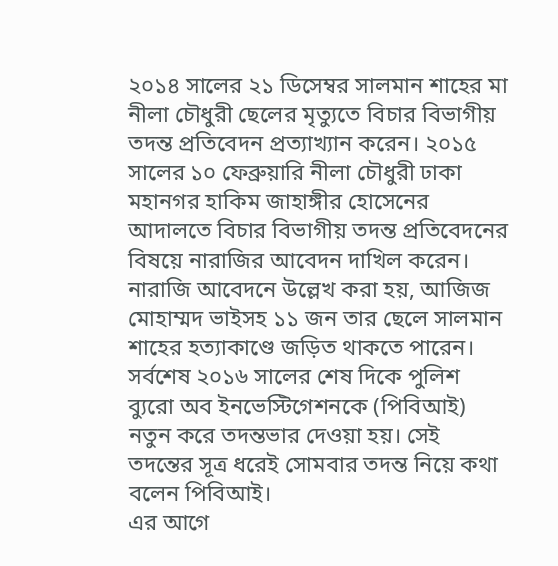২০১৪ সালের ২১ ডিসেম্বর সালমান শাহের মা নীলা চৌধুরী ছেলের মৃত্যুতে বিচার বিভাগীয় তদন্ত প্রতিবেদন প্রত্যাখ্যান করেন। ২০১৫ সালের ১০ ফেব্রুয়ারি নীলা চৌধুরী ঢাকা মহানগর হাকিম জাহাঙ্গীর হোসেনের আদালতে বিচার বিভাগীয় তদন্ত প্রতিবেদনের বিষয়ে নারাজির আবেদন দাখিল করেন। নারাজি আবেদনে উল্লেখ করা হয়, আজিজ মোহাম্মদ ভাইসহ ১১ জন তার ছেলে সালমান শাহের হত্যাকাণ্ডে জড়িত থাকতে পারেন।
সর্বশেষ ২০১৬ সালের শেষ দিকে পুলিশ ব্যুরো অব ইনভেস্টিগেশনকে (পিবিআই) নতুন করে তদন্তভার দেওয়া হয়। সেই তদন্তের সূত্র ধরেই সোমবার তদন্ত নিয়ে কথা বলেন পিবিআই।
এর আগে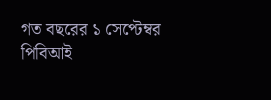গত বছরের ১ সেপ্টেম্বর পিবিআই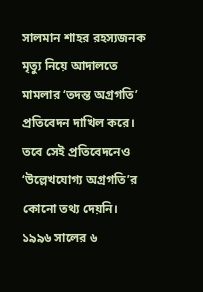সালমান শাহর রহস্যজনক মৃত্যু নিয়ে আদালতে মামলার ‘তদন্ত অগ্রগতি’ প্রতিবেদন দাখিল করে। তবে সেই প্রতিবেদনেও ‘উল্লেখযোগ্য অগ্রগতি’র কোনো তথ্য দেয়নি।
১৯৯৬ সালের ৬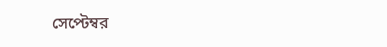সেপ্টেম্বর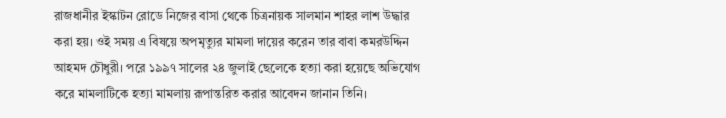রাজধানীর ইস্কাটন রোডে নিজের বাসা থেকে চিত্রনায়ক সালমান শাহর লাশ উদ্ধার করা হয়। ওই সময় এ বিষয়ে অপমৃত্যুর মামলা দায়ের করেন তার বাবা কমরউদ্দিন আহমদ চৌধুরী। পরে ১৯৯৭ সালের ২৪ জুলাই ছেলেকে হত্যা করা হয়েছে অভিযোগ করে মামলাটিকে হত্যা মামলায় রূপান্তরিত করার আবেদন জানান তিনি।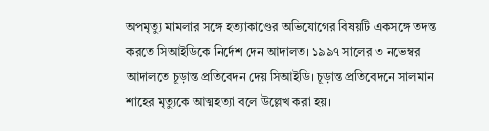অপমৃত্যু মামলার সঙ্গে হত্যাকাণ্ডের অভিযোগের বিষয়টি একসঙ্গে তদন্ত করতে সিআইডিকে নির্দেশ দেন আদালত। ১৯৯৭ সালের ৩ নভেম্বর আদালতে চূড়ান্ত প্রতিবেদন দেয় সিআইডি। চূড়ান্ত প্রতিবেদনে সালমান শাহের মৃত্যুকে আত্মহত্যা বলে উল্লেখ করা হয়।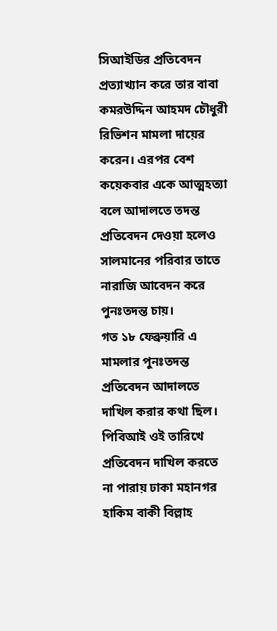সিআইডির প্রতিবেদন প্রত্যাখ্যান করে তার বাবা কমরউদ্দিন আহমদ চৌধুরী রিভিশন মামলা দায়ের করেন। এরপর বেশ কয়েকবার একে আত্মহত্যা বলে আদালতে তদন্ত প্রতিবেদন দেওয়া হলেও সালমানের পরিবার তাতে নারাজি আবেদন করে পুনঃতদন্ত চায়।
গত ১৮ ফেব্রুয়ারি এ মামলার পুনঃতদন্ত প্রতিবেদন আদালতে দাখিল করার কথা ছিল। পিবিআই ওই তারিখে প্রতিবেদন দাখিল করতে না পারায় ঢাকা মহানগর হাকিম বাকী বিল্লাহ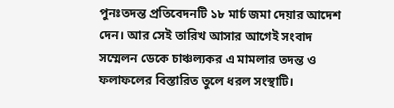পুনঃতদন্ত প্রতিবেদনটি ১৮ মার্চ জমা দেয়ার আদেশ দেন। আর সেই তারিখ আসার আগেই সংবাদ সম্মেলন ডেকে চাঞ্চল্যকর এ মামলার তদন্ত ও ফলাফলের বিস্তারিত তুলে ধরল সংস্থাটি।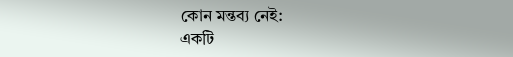কোন মন্তব্য নেই:
একটি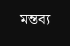মন্তব্য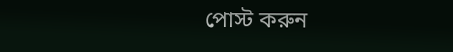পোস্ট করুন